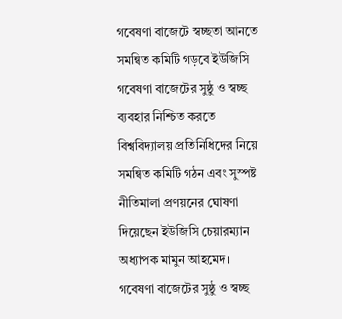গবেষণা বাজেটে স্বচ্ছতা আনতে সমন্বিত কমিটি গড়বে ইউজিসি
গবেষণা বাজেটের সুষ্ঠু ও স্বচ্ছ ব্যবহার নিশ্চিত করতে বিশ্ববিদ্যালয় প্রতিনিধিদের নিয়ে সমন্বিত কমিটি গঠন এবং সুস্পষ্ট নীতিমালা প্রণয়নের ঘোষণা দিয়েছেন ইউজিসি চেয়ারম্যান অধ্যাপক মামুন আহমেদ।
গবেষণা বাজেটের সুষ্ঠু ও স্বচ্ছ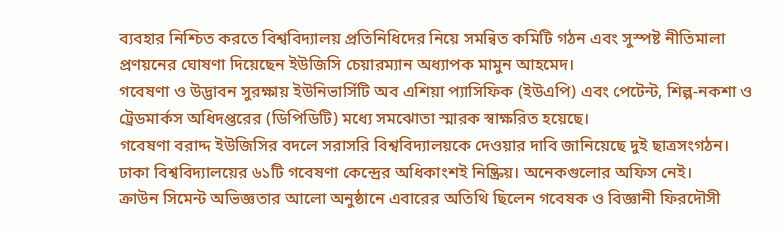ব্যবহার নিশ্চিত করতে বিশ্ববিদ্যালয় প্রতিনিধিদের নিয়ে সমন্বিত কমিটি গঠন এবং সুস্পষ্ট নীতিমালা প্রণয়নের ঘোষণা দিয়েছেন ইউজিসি চেয়ারম্যান অধ্যাপক মামুন আহমেদ।
গবেষণা ও উদ্ভাবন সুরক্ষায় ইউনিভার্সিটি অব এশিয়া প্যাসিফিক (ইউএপি) এবং পেটেন্ট, শিল্প-নকশা ও ট্রেডমার্কস অধিদপ্তরের (ডিপিডিটি) মধ্যে সমঝোতা স্মারক স্বাক্ষরিত হয়েছে।
গবেষণা বরাদ্দ ইউজিসির বদলে সরাসরি বিশ্ববিদ্যালয়কে দেওয়ার দাবি জানিয়েছে দুই ছাত্রসংগঠন।
ঢাকা বিশ্ববিদ্যালয়ের ৬১টি গবেষণা কেন্দ্রের অধিকাংশই নিষ্ক্রিয়। অনেকগুলোর অফিস নেই।
ক্রাউন সিমেন্ট অভিজ্ঞতার আলো অনুষ্ঠানে এবারের অতিথি ছিলেন গবেষক ও বিজ্ঞানী ফিরদৌসী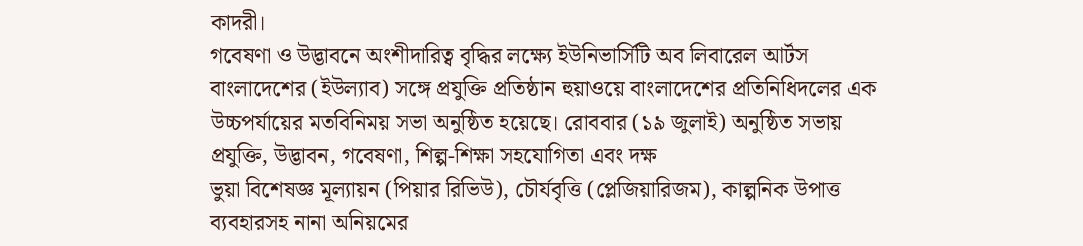কাদরী।
গবেষণা ও উদ্ভাবনে অংশীদারিত্ব বৃদ্ধির লক্ষ্যে ইউনিভার্সিটি অব লিবারেল আর্টস বাংলাদেশের (ইউল্যাব) সঙ্গে প্রযুক্তি প্রতিষ্ঠান হুয়াওয়ে বাংলাদেশের প্রতিনিধিদলের এক উচ্চপর্যায়ের মতবিনিময় সভা অনুষ্ঠিত হয়েছে। রোববার (১৯ জুলাই) অনুষ্ঠিত সভায় প্রযুক্তি, উদ্ভাবন, গবেষণা, শিল্প-শিক্ষা সহযোগিতা এবং দক্ষ
ভুয়া বিশেষজ্ঞ মূল্যায়ন (পিয়ার রিভিউ), চৌর্যবৃত্তি (প্লেজিয়ারিজম), কাল্পনিক উপাত্ত ব্যবহারসহ নানা অনিয়মের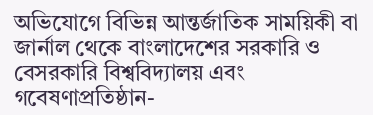অভিযোগে বিভিন্ন আন্তর্জাতিক সাময়িকী বা জার্নাল থেকে বাংলাদেশের সরকারি ও বেসরকারি বিশ্ববিদ্যালয় এবং গবেষণাপ্রতিষ্ঠান-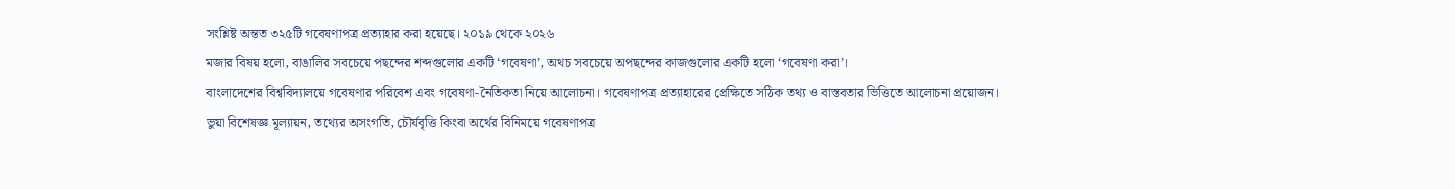সংশ্লিষ্ট অন্তত ৩২৫টি গবেষণাপত্র প্রত্যাহার করা হয়েছে। ২০১৯ থেকে ২০২৬
মজার বিষয় হলো, বাঙালির সবচেয়ে পছন্দের শব্দগুলোর একটি ‘গবেষণা’, অথচ সবচেয়ে অপছন্দের কাজগুলোর একটি হলো ‘গবেষণা করা’।
বাংলাদেশের বিশ্ববিদ্যালয়ে গবেষণার পরিবেশ এবং গবেষণা-নৈতিকতা নিয়ে আলোচনা। গবেষণাপত্র প্রত্যাহারের প্রেক্ষিতে সঠিক তথ্য ও বাস্তবতার ভিত্তিতে আলোচনা প্রয়োজন।
ভুয়া বিশেষজ্ঞ মূল্যায়ন, তথ্যের অসংগতি, চৌর্যবৃত্তি কিংবা অর্থের বিনিময়ে গবেষণাপত্র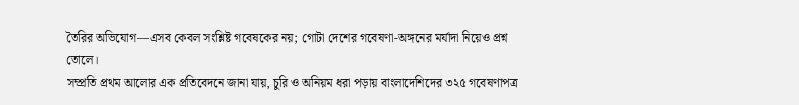তৈরির অভিযোগ—এসব কেবল সংশ্লিষ্ট গবেষকের নয়; গোটা দেশের গবেষণা-অঙ্গনের মর্যাদা নিয়েও প্রশ্ন তোলে।
সম্প্রতি প্রথম আলোর এক প্রতিবেদনে জানা যায়, চুরি ও অনিয়ম ধরা পড়ায় বাংলাদেশিদের ৩২৫ গবেষণাপত্র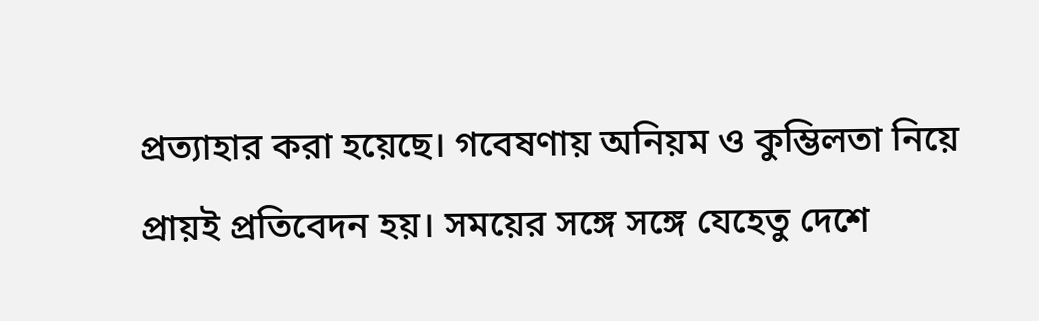প্রত্যাহার করা হয়েছে। গবেষণায় অনিয়ম ও কুম্ভিলতা নিয়ে প্রায়ই প্রতিবেদন হয়। সময়ের সঙ্গে সঙ্গে যেহেতু দেশে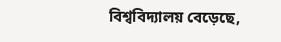বিশ্ববিদ্যালয় বেড়েছে,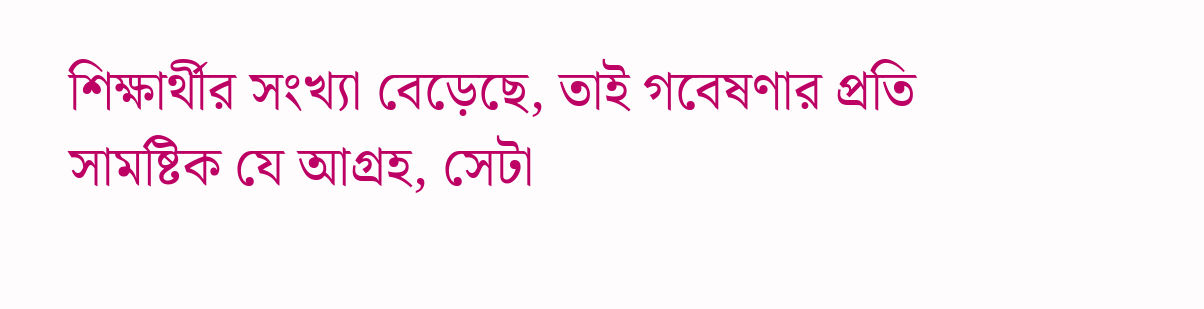শিক্ষার্থীর সংখ্যা বেড়েছে, তাই গবেষণার প্রতি সামষ্টিক যে আগ্রহ, সেটা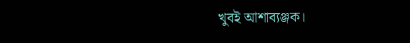খুবই আশাব্যঞ্জক।